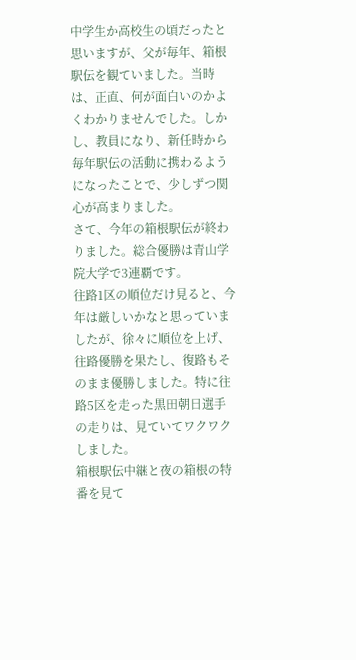中学生か高校生の頃だったと思いますが、父が毎年、箱根駅伝を観ていました。当時は、正直、何が面白いのかよくわかりませんでした。しかし、教員になり、新任時から毎年駅伝の活動に携わるようになったことで、少しずつ関心が高まりました。
さて、今年の箱根駅伝が終わりました。総合優勝は青山学院大学で3連覇です。
往路1区の順位だけ見ると、今年は厳しいかなと思っていましたが、徐々に順位を上げ、往路優勝を果たし、復路もそのまま優勝しました。特に往路5区を走った黒田朝日選手の走りは、見ていてワクワクしました。
箱根駅伝中継と夜の箱根の特番を見て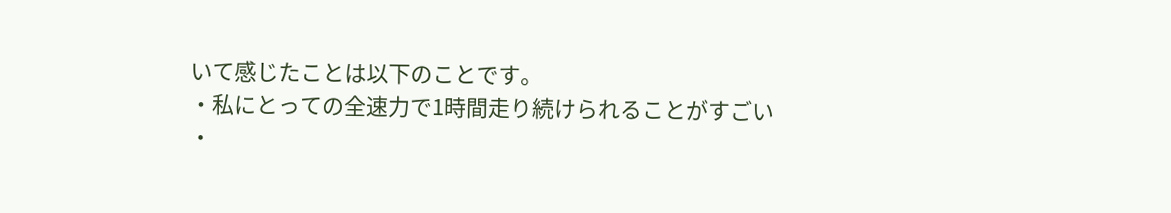いて感じたことは以下のことです。
・私にとっての全速力で1時間走り続けられることがすごい
・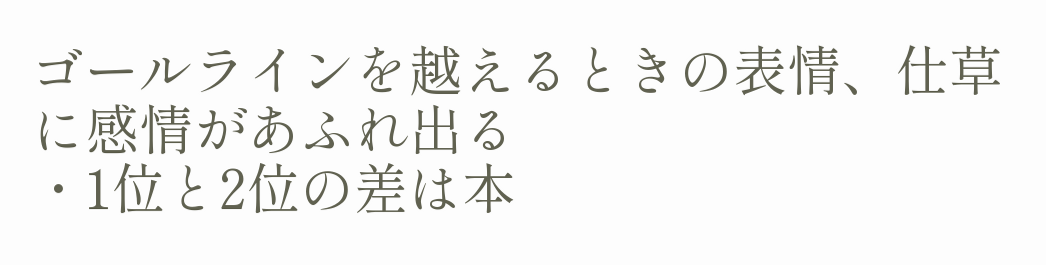ゴールラインを越えるときの表情、仕草に感情があふれ出る
・1位と2位の差は本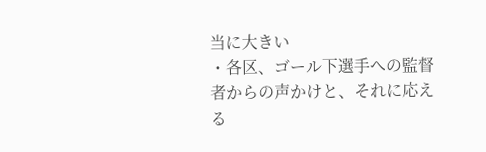当に大きい
・各区、ゴール下選手への監督者からの声かけと、それに応える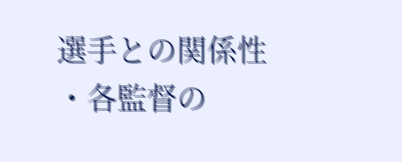選手との関係性
・各監督の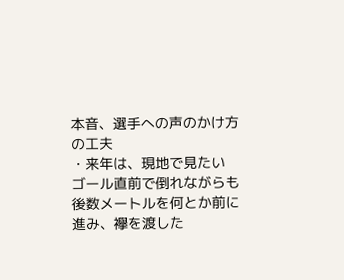本音、選手への声のかけ方の工夫
・来年は、現地で見たい
ゴール直前で倒れながらも後数メートルを何とか前に進み、襷を渡した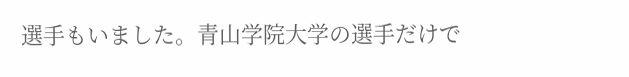選手もいました。青山学院大学の選手だけで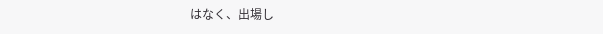はなく、出場し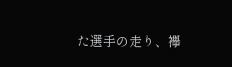た選手の走り、襷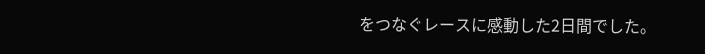をつなぐレースに感動した2日間でした。